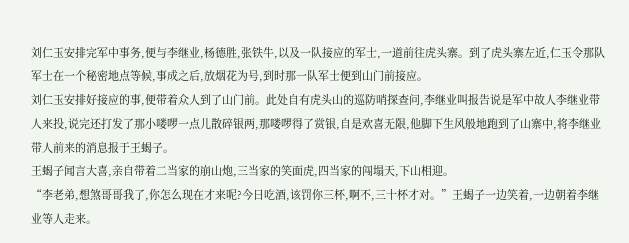刘仁玉安排完军中事务,便与李继业,杨德胜,张铁牛,以及一队接应的军士,一道前往虎头寨。到了虎头寨左近,仁玉令那队军士在一个秘密地点等候,事成之后,放烟花为号,到时那一队军士便到山门前接应。
刘仁玉安排好接应的事,便带着众人到了山门前。此处自有虎头山的巡防哨探查问,李继业叫报告说是军中故人李继业带人来投,说完还打发了那小喽啰一点儿散碎银两,那喽啰得了赏银,自是欢喜无限,他脚下生风般地跑到了山寨中,将李继业带人前来的消息报于王蝎子。
王蝎子闻言大喜,亲自带着二当家的崩山炮,三当家的笑面虎,四当家的闯塌天,下山相迎。
“李老弟,想煞哥哥我了,你怎么现在才来呢?今日吃酒,该罚你三杯,啊不,三十杯才对。”王蝎子一边笑着,一边朝着李继业等人走来。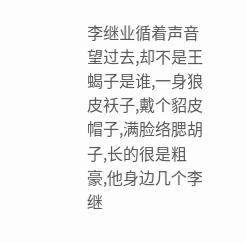李继业循着声音望过去,却不是王蝎子是谁,一身狼皮袄子,戴个貂皮帽子,满脸络腮胡子,长的很是粗豪,他身边几个李继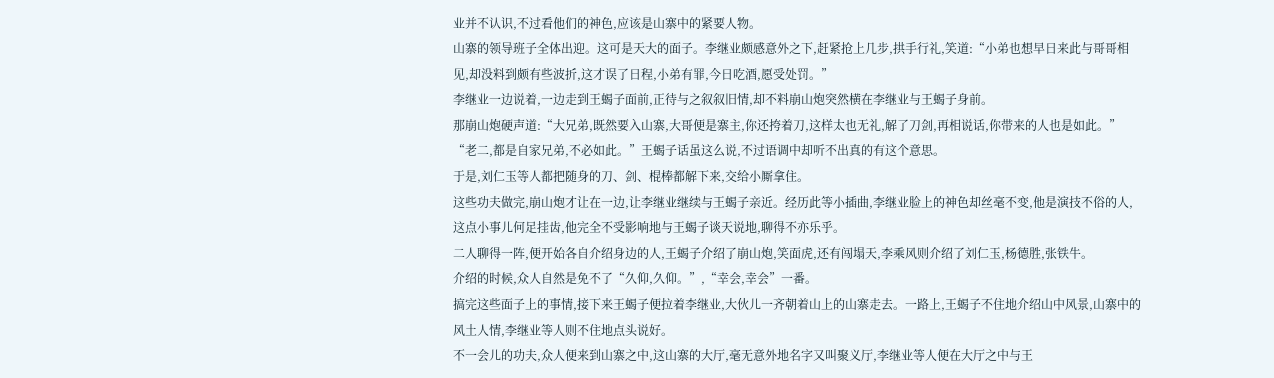业并不认识,不过看他们的神色,应该是山寨中的紧要人物。
山寨的领导班子全体出迎。这可是天大的面子。李继业颇感意外之下,赶紧抢上几步,拱手行礼,笑道:“小弟也想早日来此与哥哥相见,却没料到颇有些波折,这才误了日程,小弟有罪,今日吃酒,愿受处罚。”
李继业一边说着,一边走到王蝎子面前,正待与之叙叙旧情,却不料崩山炮突然横在李继业与王蝎子身前。
那崩山炮硬声道:“大兄弟,既然要入山寨,大哥便是寨主,你还挎着刀,这样太也无礼,解了刀剑,再相说话,你带来的人也是如此。”
“老二,都是自家兄弟,不必如此。”王蝎子话虽这么说,不过语调中却听不出真的有这个意思。
于是,刘仁玉等人都把随身的刀、剑、棍棒都解下来,交给小厮拿住。
这些功夫做完,崩山炮才让在一边,让李继业继续与王蝎子亲近。经历此等小插曲,李继业脸上的神色却丝毫不变,他是演技不俗的人,这点小事儿何足挂齿,他完全不受影响地与王蝎子谈天说地,聊得不亦乐乎。
二人聊得一阵,便开始各自介绍身边的人,王蝎子介绍了崩山炮,笑面虎,还有闯塌天,李乘风则介绍了刘仁玉,杨德胜,张铁牛。
介绍的时候,众人自然是免不了“久仰,久仰。”,“幸会,幸会”一番。
搞完这些面子上的事情,接下来王蝎子便拉着李继业,大伙儿一齐朝着山上的山寨走去。一路上,王蝎子不住地介绍山中风景,山寨中的风土人情,李继业等人则不住地点头说好。
不一会儿的功夫,众人便来到山寨之中,这山寨的大厅,毫无意外地名字又叫聚义厅,李继业等人便在大厅之中与王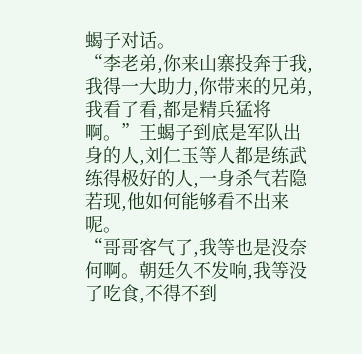蝎子对话。
“李老弟,你来山寨投奔于我,我得一大助力,你带来的兄弟,我看了看,都是精兵猛将啊。”王蝎子到底是军队出身的人,刘仁玉等人都是练武练得极好的人,一身杀气若隐若现,他如何能够看不出来呢。
“哥哥客气了,我等也是没奈何啊。朝廷久不发响,我等没了吃食,不得不到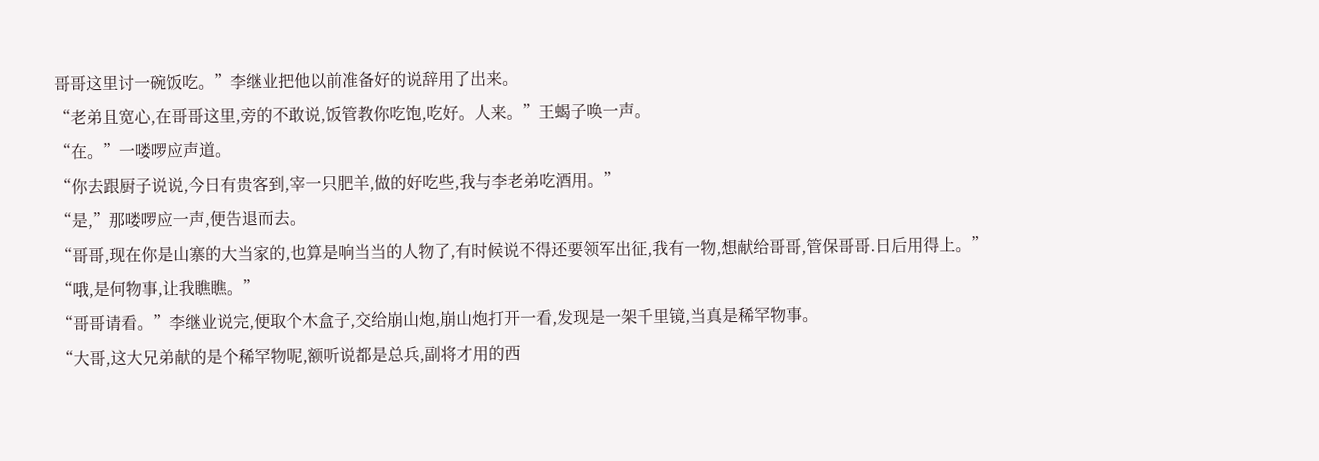哥哥这里讨一碗饭吃。”李继业把他以前准备好的说辞用了出来。
“老弟且宽心,在哥哥这里,旁的不敢说,饭管教你吃饱,吃好。人来。”王蝎子唤一声。
“在。”一喽啰应声道。
“你去跟厨子说说,今日有贵客到,宰一只肥羊,做的好吃些,我与李老弟吃酒用。”
“是,”那喽啰应一声,便告退而去。
“哥哥,现在你是山寨的大当家的,也算是响当当的人物了,有时候说不得还要领军出征,我有一物,想献给哥哥,管保哥哥.日后用得上。”
“哦,是何物事,让我瞧瞧。”
“哥哥请看。”李继业说完,便取个木盒子,交给崩山炮,崩山炮打开一看,发现是一架千里镜,当真是稀罕物事。
“大哥,这大兄弟献的是个稀罕物呢,额听说都是总兵,副将才用的西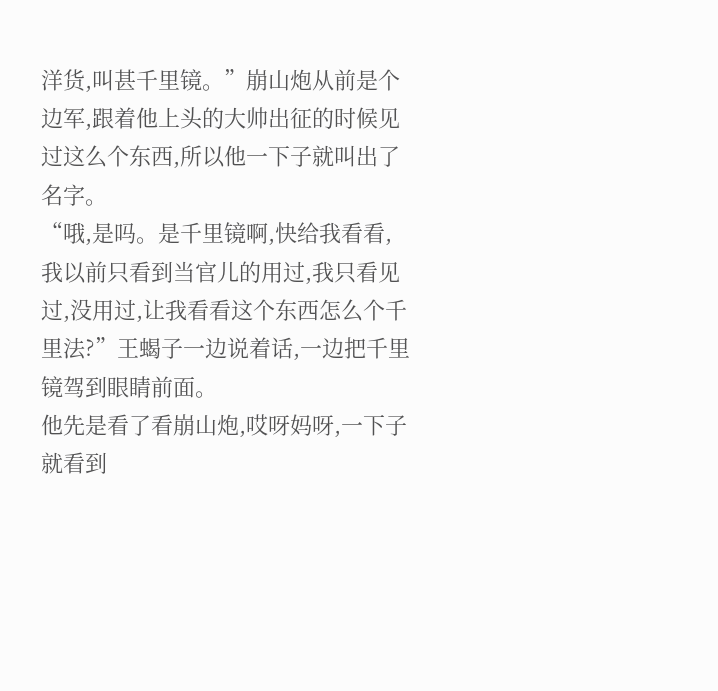洋货,叫甚千里镜。”崩山炮从前是个边军,跟着他上头的大帅出征的时候见过这么个东西,所以他一下子就叫出了名字。
“哦,是吗。是千里镜啊,快给我看看,我以前只看到当官儿的用过,我只看见过,没用过,让我看看这个东西怎么个千里法?”王蝎子一边说着话,一边把千里镜驾到眼睛前面。
他先是看了看崩山炮,哎呀妈呀,一下子就看到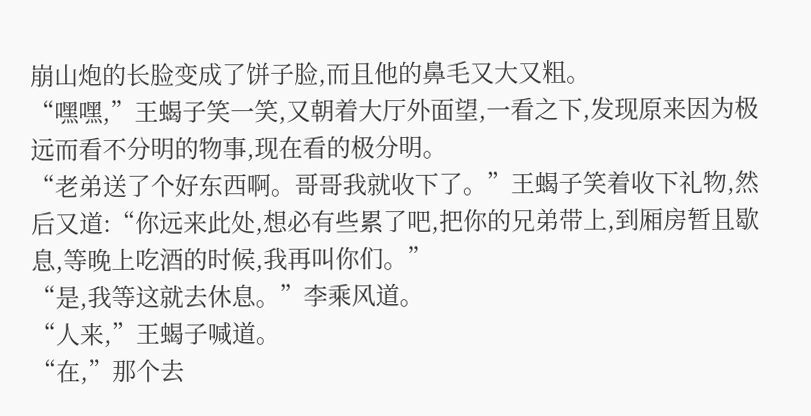崩山炮的长脸变成了饼子脸,而且他的鼻毛又大又粗。
“嘿嘿,”王蝎子笑一笑,又朝着大厅外面望,一看之下,发现原来因为极远而看不分明的物事,现在看的极分明。
“老弟送了个好东西啊。哥哥我就收下了。”王蝎子笑着收下礼物,然后又道:“你远来此处,想必有些累了吧,把你的兄弟带上,到厢房暂且歇息,等晚上吃酒的时候,我再叫你们。”
“是,我等这就去休息。”李乘风道。
“人来,”王蝎子喊道。
“在,”那个去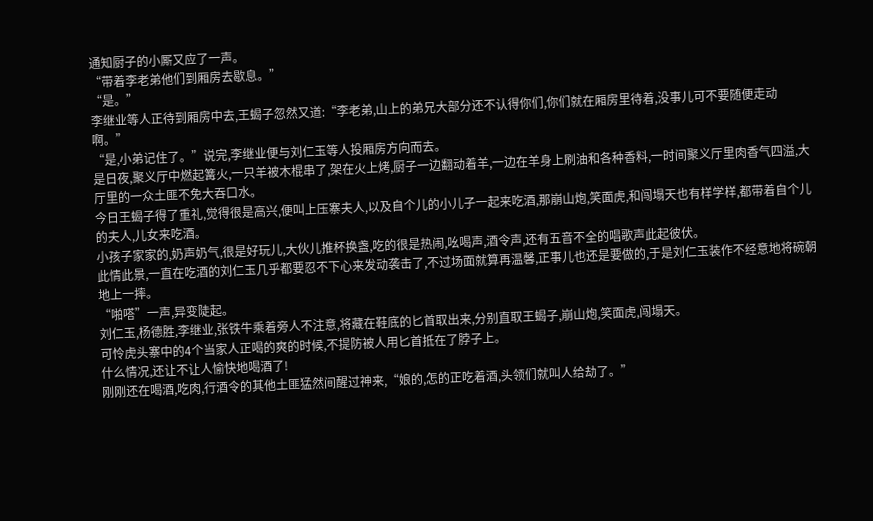通知厨子的小厮又应了一声。
“带着李老弟他们到厢房去歇息。”
“是。”
李继业等人正待到厢房中去,王蝎子忽然又道:“李老弟,山上的弟兄大部分还不认得你们,你们就在厢房里待着,没事儿可不要随便走动啊。”
“是,小弟记住了。”说完,李继业便与刘仁玉等人投厢房方向而去。
是日夜,聚义厅中燃起篝火,一只羊被木棍串了,架在火上烤,厨子一边翻动着羊,一边在羊身上刷油和各种香料,一时间聚义厅里肉香气四溢,大厅里的一众土匪不免大吞口水。
今日王蝎子得了重礼,觉得很是高兴,便叫上压寨夫人,以及自个儿的小儿子一起来吃酒,那崩山炮,笑面虎,和闯塌天也有样学样,都带着自个儿的夫人,儿女来吃酒。
小孩子家家的,奶声奶气,很是好玩儿,大伙儿推杯换盏,吃的很是热闹,吆喝声,酒令声,还有五音不全的唱歌声此起彼伏。
此情此景,一直在吃酒的刘仁玉几乎都要忍不下心来发动袭击了,不过场面就算再温馨,正事儿也还是要做的,于是刘仁玉装作不经意地将碗朝地上一摔。
“啪嗒”一声,异变陡起。
刘仁玉,杨德胜,李继业,张铁牛乘着旁人不注意,将藏在鞋底的匕首取出来,分别直取王蝎子,崩山炮,笑面虎,闯塌天。
可怜虎头寨中的4个当家人正喝的爽的时候,不提防被人用匕首抵在了脖子上。
什么情况,还让不让人愉快地喝酒了!
刚刚还在喝酒,吃肉,行酒令的其他土匪猛然间醒过神来,“娘的,怎的正吃着酒,头领们就叫人给劫了。”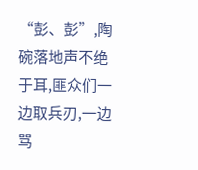“彭、彭”,陶碗落地声不绝于耳,匪众们一边取兵刃,一边骂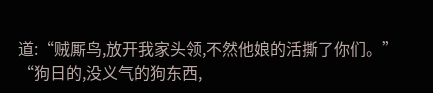道:“贼厮鸟,放开我家头领,不然他娘的活撕了你们。”
“狗日的,没义气的狗东西,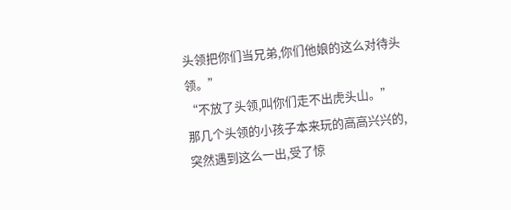头领把你们当兄弟,你们他娘的这么对待头领。”
“不放了头领,叫你们走不出虎头山。”
那几个头领的小孩子本来玩的高高兴兴的,突然遇到这么一出,受了惊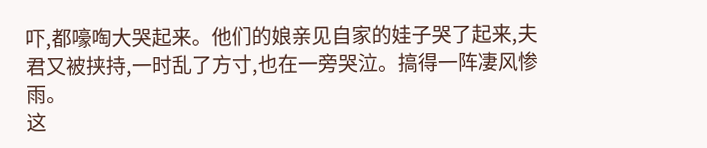吓,都嚎啕大哭起来。他们的娘亲见自家的娃子哭了起来,夫君又被挟持,一时乱了方寸,也在一旁哭泣。搞得一阵凄风惨雨。
这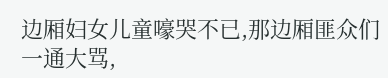边厢妇女儿童嚎哭不已,那边厢匪众们一通大骂,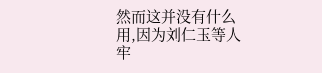然而这并没有什么用,因为刘仁玉等人牢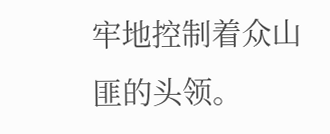牢地控制着众山匪的头领。